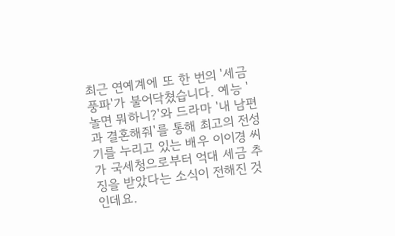최근 연예계에 또 한 번의 '세금 풍파'가 불어닥쳤습니다. 예능 '놀면 뭐하니?'와 드라마 '내 남편과 결혼해줘'를 통해 최고의 전성기를 누리고 있는 배우 이이경 씨가 국세청으로부터 억대 세금 추징을 받았다는 소식이 전해진 것인데요.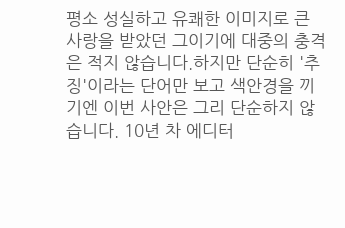평소 성실하고 유쾌한 이미지로 큰 사랑을 받았던 그이기에 대중의 충격은 적지 않습니다.하지만 단순히 '추징'이라는 단어만 보고 색안경을 끼기엔 이번 사안은 그리 단순하지 않습니다. 10년 차 에디터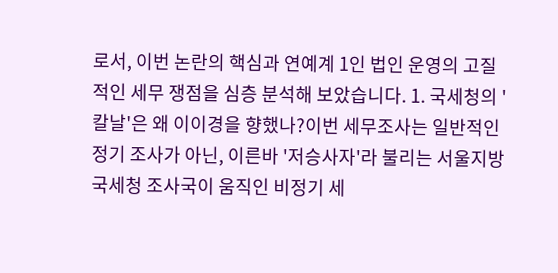로서, 이번 논란의 핵심과 연예계 1인 법인 운영의 고질적인 세무 쟁점을 심층 분석해 보았습니다. 1. 국세청의 '칼날'은 왜 이이경을 향했나?이번 세무조사는 일반적인 정기 조사가 아닌, 이른바 '저승사자'라 불리는 서울지방국세청 조사국이 움직인 비정기 세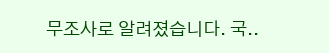무조사로 알려졌습니다. 국..